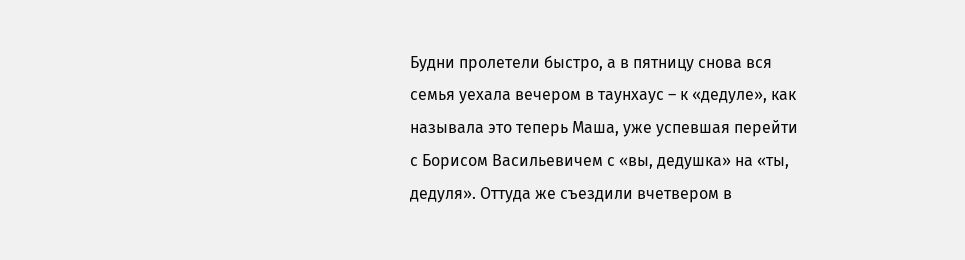Будни пролетели быстро, а в пятницу снова вся семья уехала вечером в таунхаус – к «дедуле», как называла это теперь Маша, уже успевшая перейти с Борисом Васильевичем с «вы, дедушка» на «ты, дедуля». Оттуда же съездили вчетвером в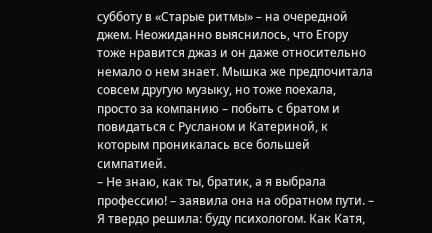субботу в «Старые ритмы» – на очередной джем. Неожиданно выяснилось, что Егору тоже нравится джаз и он даже относительно немало о нем знает. Мышка же предпочитала совсем другую музыку, но тоже поехала, просто за компанию – побыть с братом и повидаться с Русланом и Катериной, к которым проникалась все большей симпатией.
– Не знаю, как ты, братик, а я выбрала профессию! – заявила она на обратном пути. – Я твердо решила: буду психологом. Как Катя,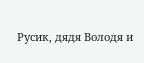Русик, дядя Володя и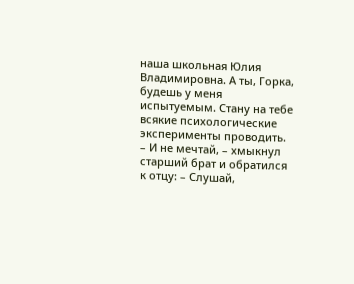наша школьная Юлия Владимировна. А ты, Горка, будешь у меня испытуемым. Стану на тебе всякие психологические эксперименты проводить.
– И не мечтай, – хмыкнул старший брат и обратился к отцу: – Слушай,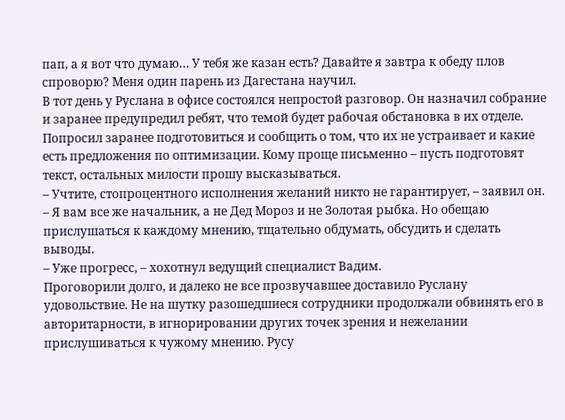пап, а я вот что думаю… У тебя же казан есть? Давайте я завтра к обеду плов спроворю? Меня один парень из Дагестана научил.
В тот день у Руслана в офисе состоялся непростой разговор. Он назначил собрание и заранее предупредил ребят, что темой будет рабочая обстановка в их отделе. Попросил заранее подготовиться и сообщить о том, что их не устраивает и какие есть предложения по оптимизации. Кому проще письменно – пусть подготовят текст, остальных милости прошу высказываться.
– Учтите, стопроцентного исполнения желаний никто не гарантирует, – заявил он. – Я вам все же начальник, а не Дед Мороз и не Золотая рыбка. Но обещаю прислушаться к каждому мнению, тщательно обдумать, обсудить и сделать выводы.
– Уже прогресс, – хохотнул ведущий специалист Вадим.
Проговорили долго, и далеко не все прозвучавшее доставило Руслану удовольствие. Не на шутку разошедшиеся сотрудники продолжали обвинять его в авторитарности, в игнорировании других точек зрения и нежелании прислушиваться к чужому мнению. Русу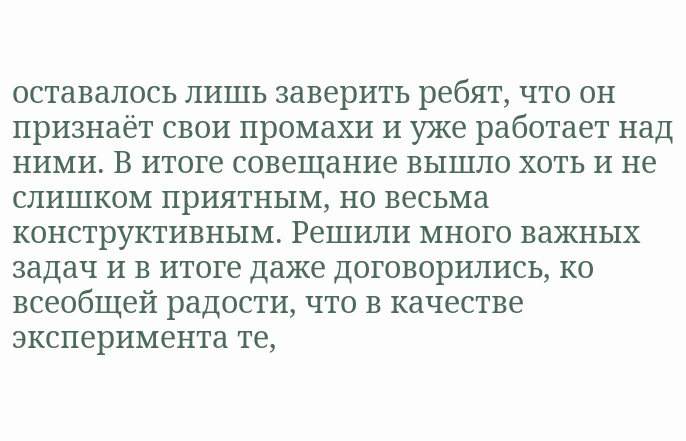оставалось лишь заверить ребят, что он признаёт свои промахи и уже работает над ними. В итоге совещание вышло хоть и не слишком приятным, но весьма конструктивным. Решили много важных задач и в итоге даже договорились, ко всеобщей радости, что в качестве эксперимента те,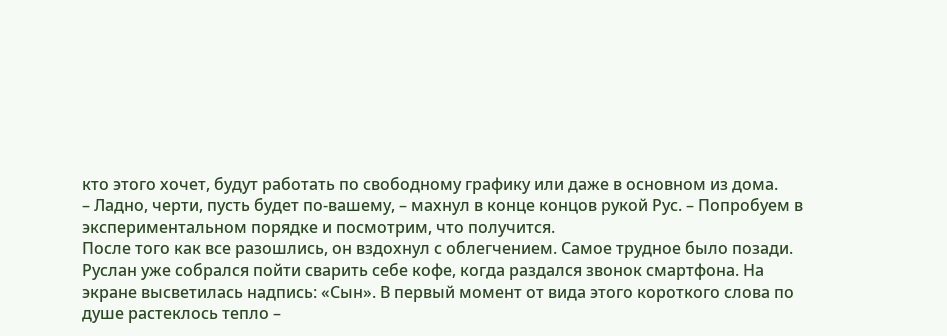кто этого хочет, будут работать по свободному графику или даже в основном из дома.
– Ладно, черти, пусть будет по-вашему, – махнул в конце концов рукой Рус. – Попробуем в экспериментальном порядке и посмотрим, что получится.
После того как все разошлись, он вздохнул с облегчением. Самое трудное было позади.
Руслан уже собрался пойти сварить себе кофе, когда раздался звонок смартфона. На экране высветилась надпись: «Сын». В первый момент от вида этого короткого слова по душе растеклось тепло –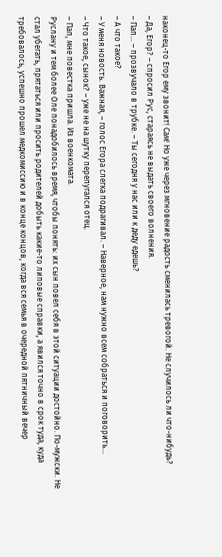наконец-то Егор ему звонит! Сам! Но уже через мгновение радость сменилась тревогой. Не случилось ли что-нибудь?
– Да, Егор? – спросил Рус, стараясь не выдать своего волнения.
– Пап… – прозвучало в трубке. – Ты сегодня у нас или к деду едешь?
– А что такое?
– У меня новость. Важная, – голос Егора слегка подрагивал. – Наверное, нам нужно всем собраться и поговорить…
– Что такое, сынок? – уже не на шутку перепугался отец.
– Пап, мне повестка пришла. Из военкомата.
Руслану и тем более Оле понадобилось время, чтобы понять: их сын повел себя в этой ситуации достойно. По-мужски. Не стал убегать, прятаться или просить родителей добыть какие-то липовые справки, а явился точно в срок туда, куда требовалось, успешно прошел медкомиссию и в конце концов, когда вся семья в очередной пятничный вечер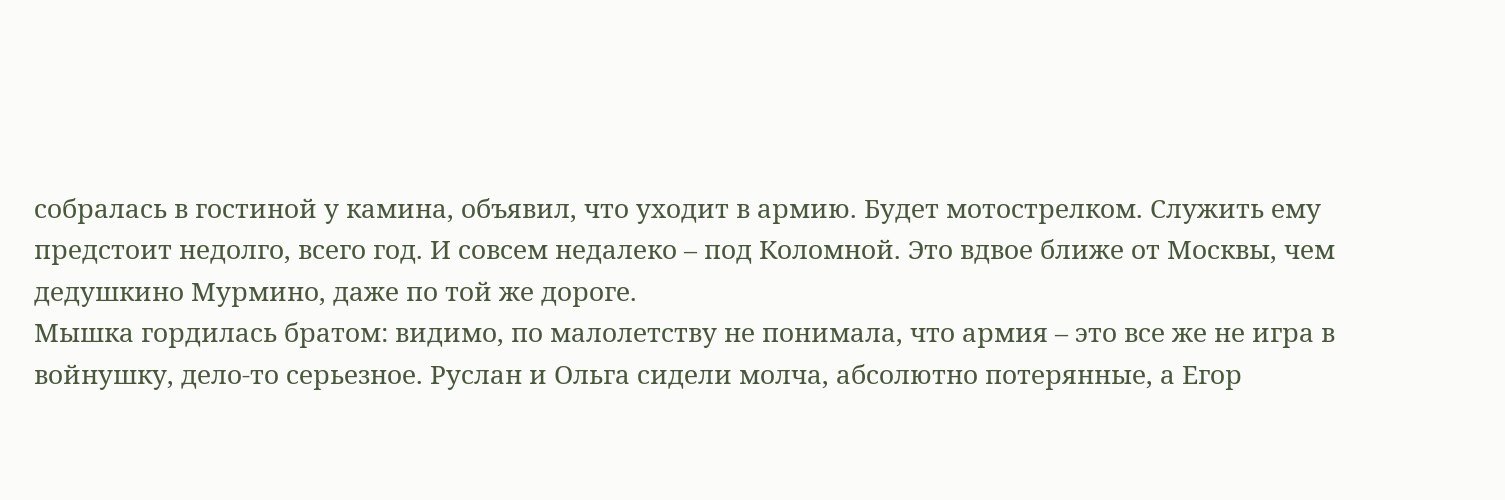собралась в гостиной у камина, объявил, что уходит в армию. Будет мотострелком. Служить ему предстоит недолго, всего год. И совсем недалеко – под Коломной. Это вдвое ближе от Москвы, чем дедушкино Мурмино, даже по той же дороге.
Мышка гордилась братом: видимо, по малолетству не понимала, что армия – это все же не игра в войнушку, дело-то серьезное. Руслан и Ольга сидели молча, абсолютно потерянные, а Егор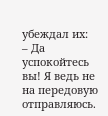убеждал их:
– Да успокойтесь вы! Я ведь не на передовую отправляюсь.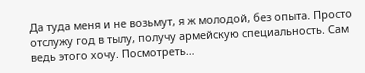Да туда меня и не возьмут, я ж молодой, без опыта. Просто отслужу год в тылу, получу армейскую специальность. Сам ведь этого хочу. Посмотреть…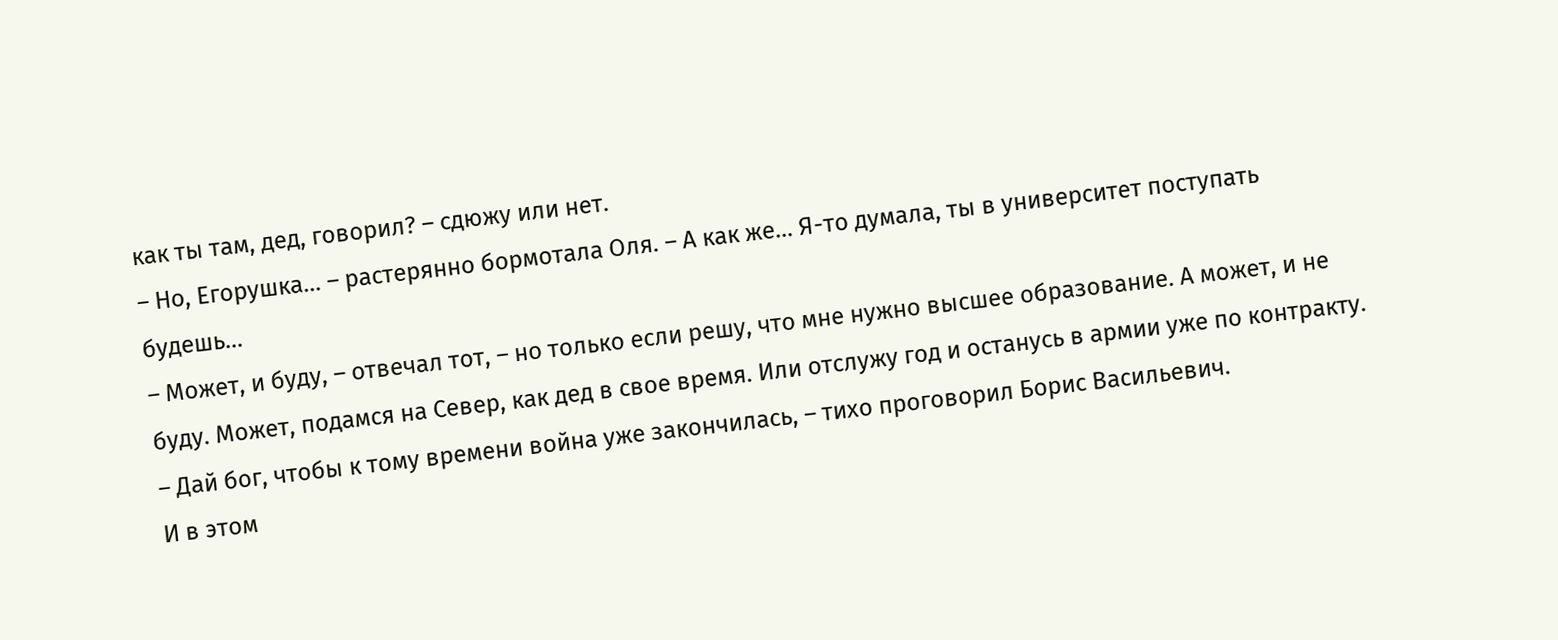как ты там, дед, говорил? – сдюжу или нет.
– Но, Егорушка… – растерянно бормотала Оля. – А как же… Я-то думала, ты в университет поступать будешь…
– Может, и буду, – отвечал тот, – но только если решу, что мне нужно высшее образование. А может, и не буду. Может, подамся на Север, как дед в свое время. Или отслужу год и останусь в армии уже по контракту.
– Дай бог, чтобы к тому времени война уже закончилась, – тихо проговорил Борис Васильевич.
И в этом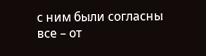с ним были согласны все – от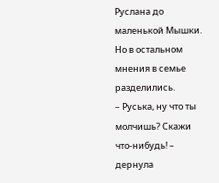Руслана до маленькой Мышки. Но в остальном мнения в семье разделились.
– Руська, ну что ты молчишь? Скажи что-нибудь! – дернула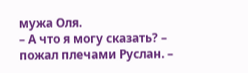мужа Оля.
– А что я могу сказать? – пожал плечами Руслан. –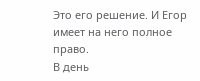Это его решение. И Егор имеет на него полное право.
В день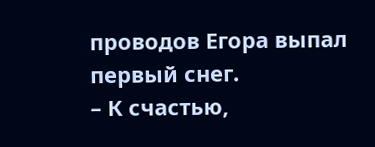проводов Егора выпал первый снег.
– К счастью,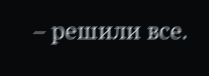– решили все.